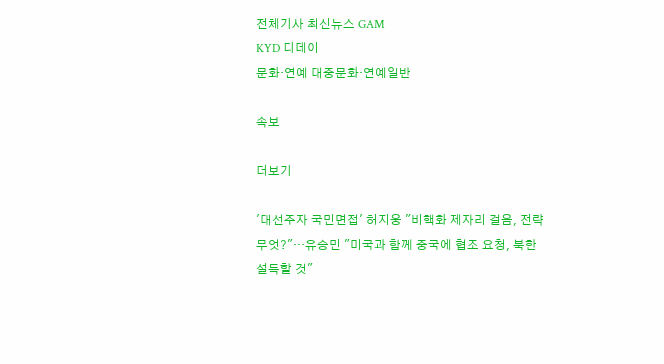전체기사 최신뉴스 GAM
KYD 디데이
문화·연예 대중문화·연예일반

속보

더보기

'대선주자 국민면접' 허지웅 "비핵화 제자리 걸음, 전략 무엇?"…유승민 "미국과 함께 중국에 협조 요청, 북한 설득할 것"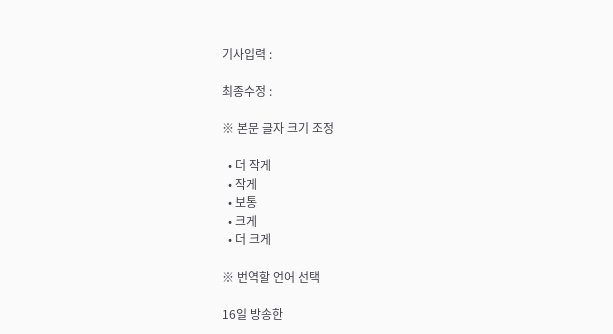기사입력 :

최종수정 :

※ 본문 글자 크기 조정

  • 더 작게
  • 작게
  • 보통
  • 크게
  • 더 크게

※ 번역할 언어 선택

16일 방송한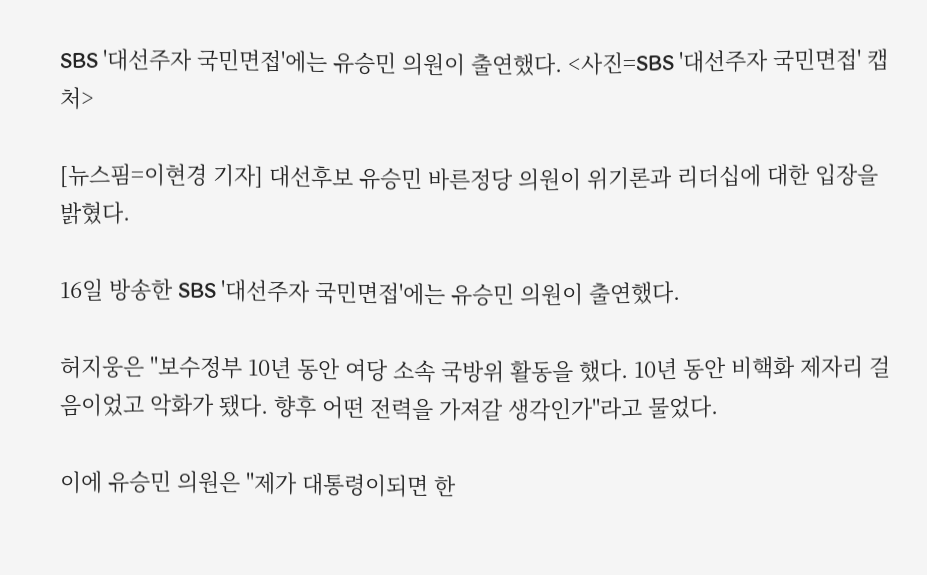SBS '대선주자 국민면접'에는 유승민 의원이 출연했다. <사진=SBS '대선주자 국민면접' 캡처>

[뉴스핌=이현경 기자] 대선후보 유승민 바른정당 의원이 위기론과 리더십에 대한 입장을 밝혔다.

16일 방송한 SBS '대선주자 국민면접'에는 유승민 의원이 출연했다.

허지웅은 "보수정부 10년 동안 여당 소속 국방위 활동을 했다. 10년 동안 비핵화 제자리 걸음이었고 악화가 됐다. 향후 어떤 전력을 가져갈 생각인가"라고 물었다.

이에 유승민 의원은 "제가 대통령이되면 한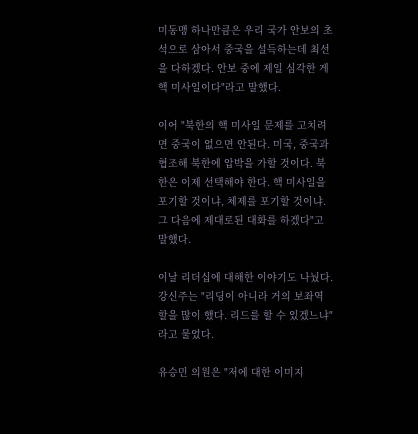미동맹 하나만큼은 우리 국가 안보의 초석으로 삼아서 중국을 설득하는데 최선을 다하겠다. 안보 중에 제일 심각한 게 핵 미사일이다"라고 말했다.

이어 "북한의 핵 미사일 문제를 고치려면 중국이 없으면 안된다. 미국, 중국과 협조해 북한에 압박을 가할 것이다. 북한은 이제 선택해야 한다. 핵 미사일을 포기할 것이냐, 체제를 포기할 것이냐. 그 다음에 제대로된 대화를 하겠다"고 말했다.

이날 리더십에 대해한 이야기도 나눴다. 강신주는 "리딩이 아니라 거의 보좌역할을 많이 했다. 리드를 할 수 있겠느냐"라고 물었다.

유승민 의원은 "저에 대한 이미지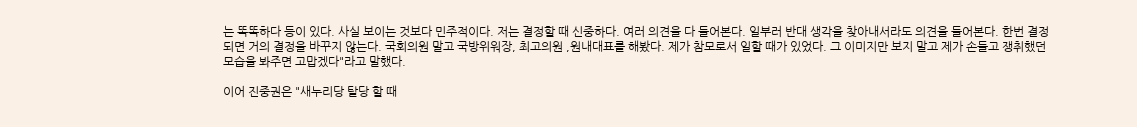는 똑똑하다 등이 있다. 사실 보이는 것보다 민주적이다. 저는 결정할 때 신중하다. 여러 의견을 다 들어본다. 일부러 반대 생각을 찾아내서라도 의견을 들어본다. 한번 결정되면 거의 결정을 바꾸지 않는다. 국회의원 말고 국방위워장, 최고의원 ,원내대표를 해봤다. 제가 참모로서 일할 때가 있었다. 그 이미지만 보지 말고 제가 손들고 쟁취했던 모습을 봐주면 고맙겠다"라고 말했다.

이어 진중권은 "새누리당 탈당 할 때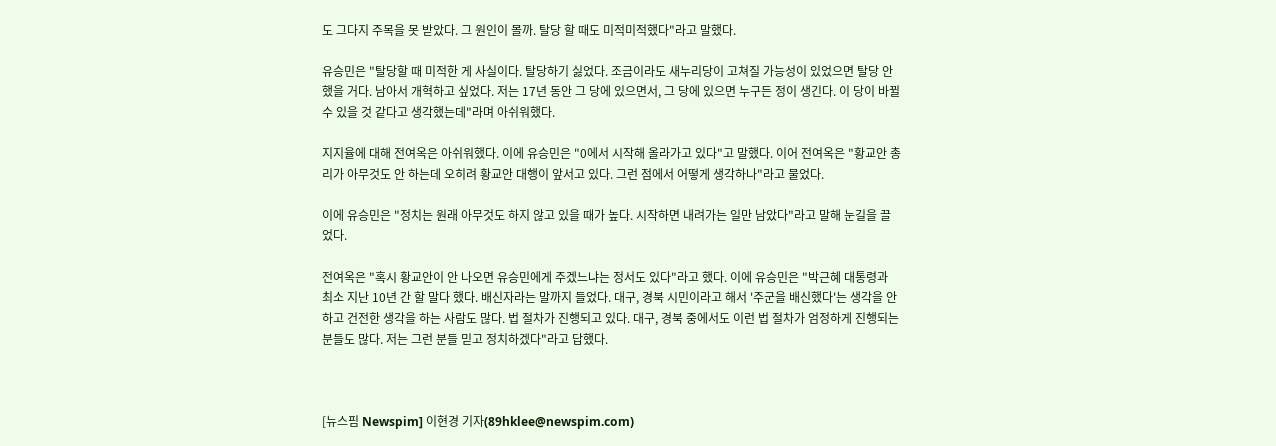도 그다지 주목을 못 받았다. 그 원인이 몰까. 탈당 할 때도 미적미적했다"라고 말했다.

유승민은 "탈당할 때 미적한 게 사실이다. 탈당하기 싫었다. 조금이라도 새누리당이 고쳐질 가능성이 있었으면 탈당 안 했을 거다. 남아서 개혁하고 싶었다. 저는 17년 동안 그 당에 있으면서, 그 당에 있으면 누구든 정이 생긴다. 이 당이 바뀔 수 있을 것 같다고 생각했는데"라며 아쉬워했다.

지지율에 대해 전여옥은 아쉬워했다. 이에 유승민은 "0에서 시작해 올라가고 있다"고 말했다. 이어 전여옥은 "황교안 총리가 아무것도 안 하는데 오히려 황교안 대행이 앞서고 있다. 그런 점에서 어떻게 생각하나"라고 물었다.

이에 유승민은 "정치는 원래 아무것도 하지 않고 있을 때가 높다. 시작하면 내려가는 일만 남았다"라고 말해 눈길을 끌었다.

전여옥은 "혹시 황교안이 안 나오면 유승민에게 주겠느냐는 정서도 있다"라고 했다. 이에 유승민은 "박근혜 대통령과 최소 지난 10년 간 할 말다 했다. 배신자라는 말까지 들었다. 대구, 경북 시민이라고 해서 '주군을 배신했다'는 생각을 안하고 건전한 생각을 하는 사람도 많다. 법 절차가 진행되고 있다. 대구, 경북 중에서도 이런 법 절차가 엄정하게 진행되는 분들도 많다. 저는 그런 분들 믿고 정치하겠다"라고 답했다.



[뉴스핌 Newspim] 이현경 기자(89hklee@newspim.com)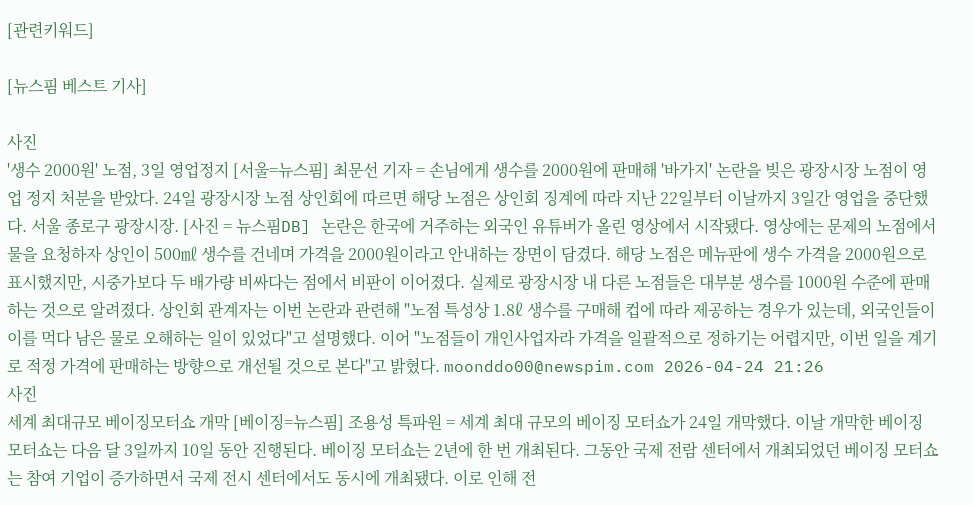[관련키워드]

[뉴스핌 베스트 기사]

사진
'생수 2000원' 노점, 3일 영업정지 [서울=뉴스핌] 최문선 기자 = 손님에게 생수를 2000원에 판매해 '바가지' 논란을 빚은 광장시장 노점이 영업 정지 처분을 받았다. 24일 광장시장 노점 상인회에 따르면 해당 노점은 상인회 징계에 따라 지난 22일부터 이날까지 3일간 영업을 중단했다. 서울 종로구 광장시장. [사진 = 뉴스핌DB] 논란은 한국에 거주하는 외국인 유튜버가 올린 영상에서 시작됐다. 영상에는 문제의 노점에서 물을 요청하자 상인이 500㎖ 생수를 건네며 가격을 2000원이라고 안내하는 장면이 담겼다. 해당 노점은 메뉴판에 생수 가격을 2000원으로 표시했지만, 시중가보다 두 배가량 비싸다는 점에서 비판이 이어졌다. 실제로 광장시장 내 다른 노점들은 대부분 생수를 1000원 수준에 판매하는 것으로 알려졌다. 상인회 관계자는 이번 논란과 관련해 "노점 특성상 1.8ℓ 생수를 구매해 컵에 따라 제공하는 경우가 있는데, 외국인들이 이를 먹다 남은 물로 오해하는 일이 있었다"고 설명했다. 이어 "노점들이 개인사업자라 가격을 일괄적으로 정하기는 어렵지만, 이번 일을 계기로 적정 가격에 판매하는 방향으로 개선될 것으로 본다"고 밝혔다. moonddo00@newspim.com 2026-04-24 21:26
사진
세계 최대규모 베이징모터쇼 개막 [베이징=뉴스핌] 조용성 특파원 = 세계 최대 규모의 베이징 모터쇼가 24일 개막했다. 이날 개막한 베이징 모터쇼는 다음 달 3일까지 10일 동안 진행된다. 베이징 모터쇼는 2년에 한 번 개최된다. 그동안 국제 전람 센터에서 개최되었던 베이징 모터쇼는 참여 기업이 증가하면서 국제 전시 센터에서도 동시에 개최됐다. 이로 인해 전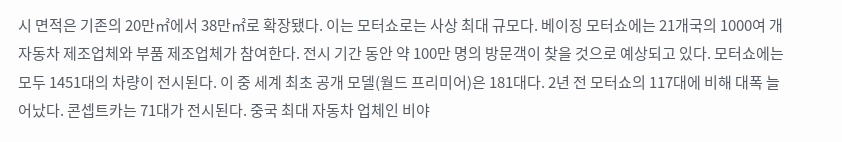시 면적은 기존의 20만㎡에서 38만㎡로 확장됐다. 이는 모터쇼로는 사상 최대 규모다. 베이징 모터쇼에는 21개국의 1000여 개 자동차 제조업체와 부품 제조업체가 참여한다. 전시 기간 동안 약 100만 명의 방문객이 찾을 것으로 예상되고 있다. 모터쇼에는 모두 1451대의 차량이 전시된다. 이 중 세계 최초 공개 모델(월드 프리미어)은 181대다. 2년 전 모터쇼의 117대에 비해 대폭 늘어났다. 콘셉트카는 71대가 전시된다. 중국 최대 자동차 업체인 비야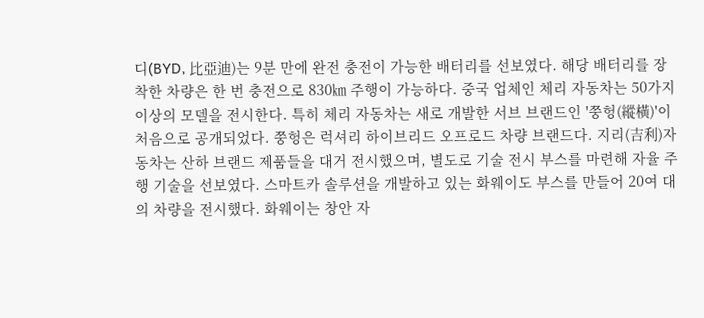디(BYD, 比亞迪)는 9분 만에 완전 충전이 가능한 배터리를 선보였다. 해당 배터리를 장착한 차량은 한 번 충전으로 830㎞ 주행이 가능하다. 중국 업체인 체리 자동차는 50가지 이상의 모델을 전시한다. 특히 체리 자동차는 새로 개발한 서브 브랜드인 '쭝헝(縱橫)'이 처음으로 공개되었다. 쭝헝은 럭셔리 하이브리드 오프로드 차량 브랜드다. 지리(吉利)자동차는 산하 브랜드 제품들을 대거 전시했으며, 별도로 기술 전시 부스를 마련해 자율 주행 기술을 선보였다. 스마트카 솔루션을 개발하고 있는 화웨이도 부스를 만들어 20여 대의 차량을 전시했다. 화웨이는 창안 자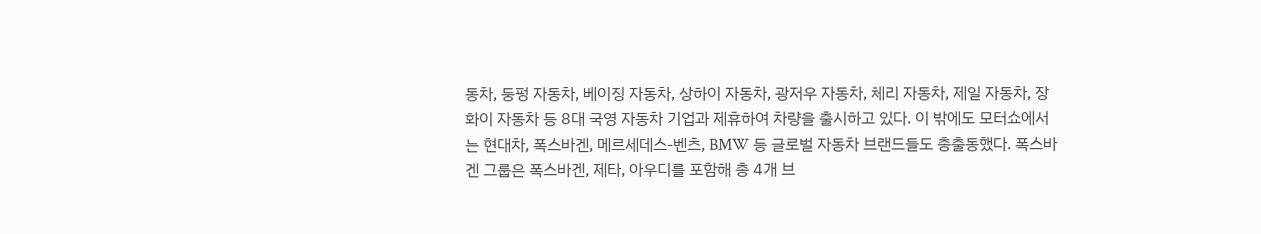동차, 둥펑 자동차, 베이징 자동차, 상하이 자동차, 광저우 자동차, 체리 자동차, 제일 자동차, 장화이 자동차 등 8대 국영 자동차 기업과 제휴하여 차량을 출시하고 있다. 이 밖에도 모터쇼에서는 현대차, 폭스바겐, 메르세데스-벤츠, BMW 등 글로벌 자동차 브랜드들도 총출동했다. 폭스바겐 그룹은 폭스바겐, 제타, 아우디를 포함해 총 4개 브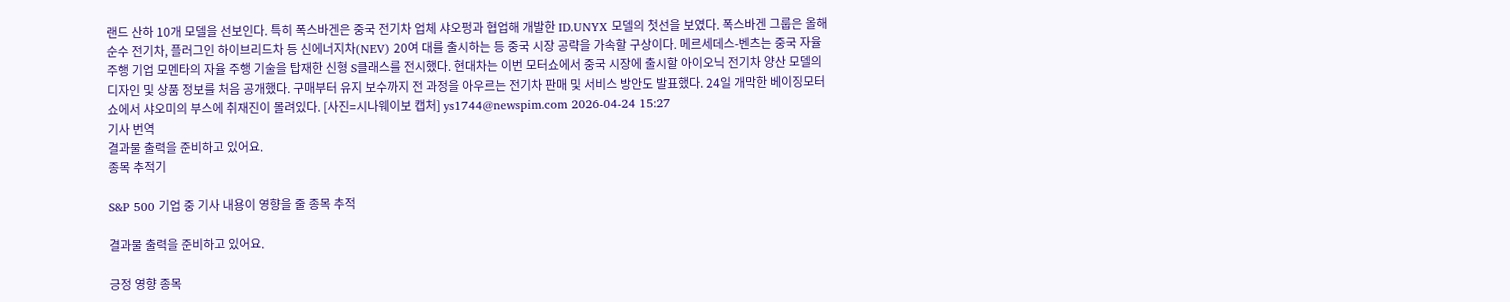랜드 산하 10개 모델을 선보인다. 특히 폭스바겐은 중국 전기차 업체 샤오펑과 협업해 개발한 ID.UNYX 모델의 첫선을 보였다. 폭스바겐 그룹은 올해 순수 전기차, 플러그인 하이브리드차 등 신에너지차(NEV) 20여 대를 출시하는 등 중국 시장 공략을 가속할 구상이다. 메르세데스-벤츠는 중국 자율 주행 기업 모멘타의 자율 주행 기술을 탑재한 신형 S클래스를 전시했다. 현대차는 이번 모터쇼에서 중국 시장에 출시할 아이오닉 전기차 양산 모델의 디자인 및 상품 정보를 처음 공개했다. 구매부터 유지 보수까지 전 과정을 아우르는 전기차 판매 및 서비스 방안도 발표했다. 24일 개막한 베이징모터쇼에서 샤오미의 부스에 취재진이 몰려있다. [사진=시나웨이보 캡처] ys1744@newspim.com 2026-04-24 15:27
기사 번역
결과물 출력을 준비하고 있어요.
종목 추적기

S&P 500 기업 중 기사 내용이 영향을 줄 종목 추적

결과물 출력을 준비하고 있어요.

긍정 영향 종목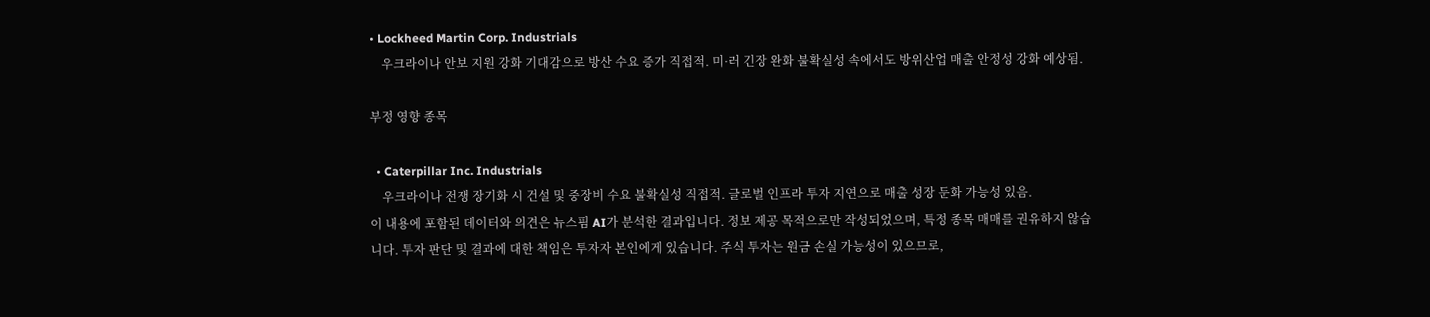• Lockheed Martin Corp. Industrials
    우크라이나 안보 지원 강화 기대감으로 방산 수요 증가 직접적. 미·러 긴장 완화 불확실성 속에서도 방위산업 매출 안정성 강화 예상됨.

부정 영향 종목

  • Caterpillar Inc. Industrials
    우크라이나 전쟁 장기화 시 건설 및 중장비 수요 불확실성 직접적. 글로벌 인프라 투자 지연으로 매출 성장 둔화 가능성 있음.
이 내용에 포함된 데이터와 의견은 뉴스핌 AI가 분석한 결과입니다. 정보 제공 목적으로만 작성되었으며, 특정 종목 매매를 권유하지 않습니다. 투자 판단 및 결과에 대한 책임은 투자자 본인에게 있습니다. 주식 투자는 원금 손실 가능성이 있으므로,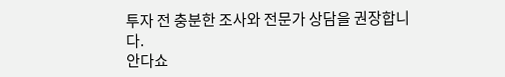투자 전 충분한 조사와 전문가 상담을 권장합니다.
안다쇼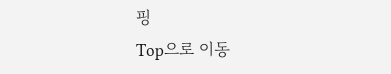핑
Top으로 이동